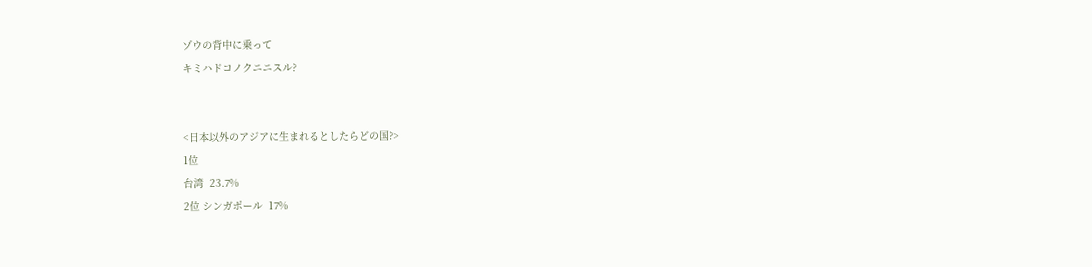ゾウの背中に乗って
キミハドコノクニニスル?


<日本以外のアジアに生まれるとしたらどの国?>
1位
台湾  23.7%
2位 シンガポール  17%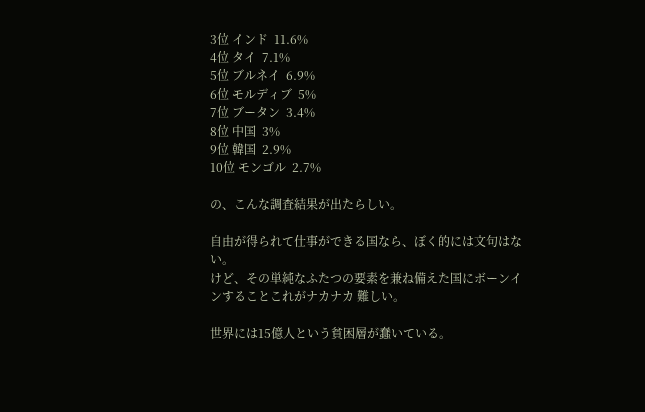3位 インド  11.6%
4位 タイ  7.1%
5位 ブルネイ  6.9%
6位 モルディブ  5%
7位 ブータン  3.4%
8位 中国  3%
9位 韓国  2.9%
10位 モンゴル  2.7%

の、こんな調査結果が出たらしい。

自由が得られて仕事ができる国なら、ぼく的には文句はない。
けど、その単純なふたつの要素を兼ね備えた国にボーンインすることこれがナカナカ 難しい。

世界には15億人という貧困層が蠢いている。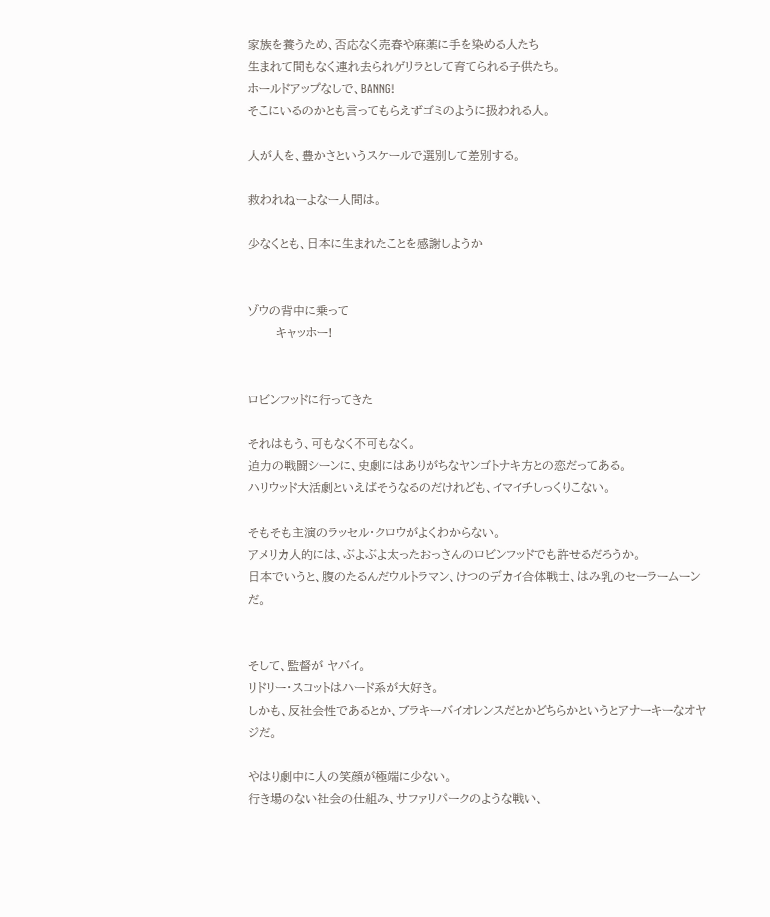家族を養うため、否応なく売春や麻薬に手を染める人たち
生まれて間もなく連れ去られゲリラとして育てられる子供たち。
ホールドアップなしで、BANNG!
そこにいるのかとも言ってもらえずゴミのように扱われる人。

人が人を、豊かさというスケールで選別して差別する。

救われねーよなー人間は。

少なくとも、日本に生まれたことを感謝しようか


ゾウの背中に乗って
       キャッホー!


ロビンフッドに行ってきた

それはもう、可もなく不可もなく。
迫力の戦闘シーンに、史劇にはありがちなヤンゴトナキ方との恋だってある。
ハリウッド大活劇といえばそうなるのだけれども、イマイチしっくりこない。

そもそも主演のラッセル・クロウがよくわからない。
アメリカ人的には、ぶよぶよ太ったおっさんのロビンフッドでも許せるだろうか。
日本でいうと、腹のたるんだウルトラマン、けつのデカイ合体戦士、はみ乳のセーラームーンだ。


そして、監督が ヤバイ。
リドリー・スコットはハード系が大好き。
しかも、反社会性であるとか、ブラキーバイオレンスだとかどちらかというとアナーキーなオヤジだ。

やはり劇中に人の笑顔が極端に少ない。
行き場のない社会の仕組み、サファリパークのような戦い、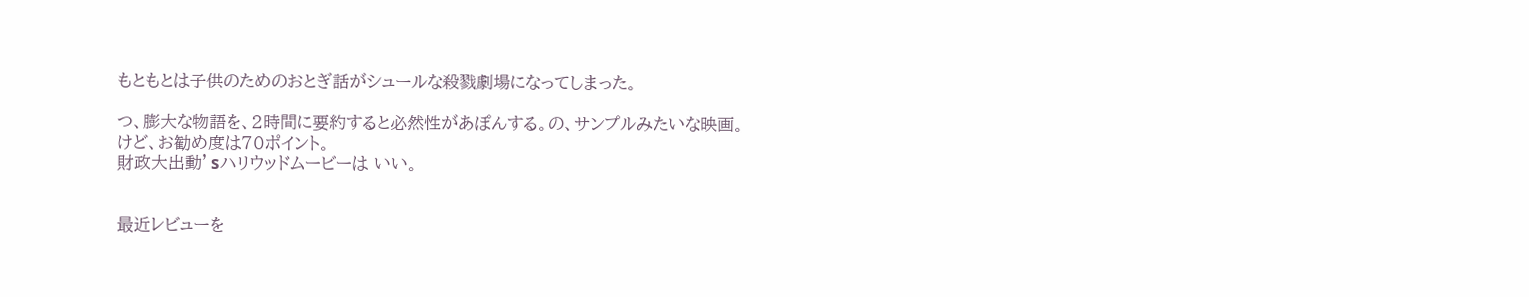もともとは子供のためのおとぎ話がシュールな殺戮劇場になってしまった。

つ、膨大な物語を、2時間に要約すると必然性があぽんする。の、サンプルみたいな映画。
けど、お勧め度は70ポイント。
財政大出動’sハリウッドムービーは いい。


最近レビューを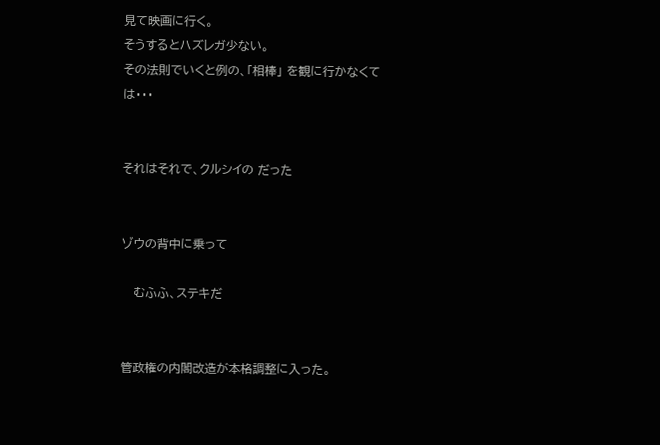見て映画に行く。
そうするとハズレガ少ない。
その法則でいくと例の、「相棒」 を観に行かなくては・・・


それはそれで、クルシイの だった


ゾウの背中に乗って

   むふふ、ステキだ


管政権の内閣改造が本格調整に入った。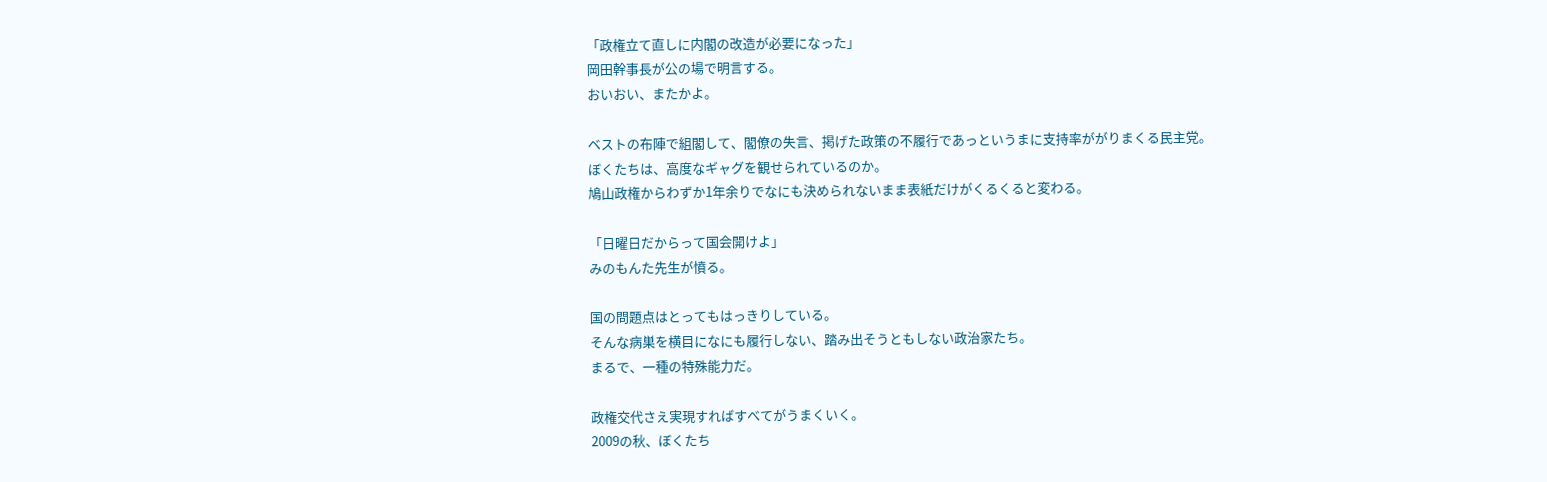「政権立て直しに内閣の改造が必要になった」
岡田幹事長が公の場で明言する。
おいおい、またかよ。

ベストの布陣で組閣して、閣僚の失言、掲げた政策の不履行であっというまに支持率ががりまくる民主党。
ぼくたちは、高度なギャグを観せられているのか。
鳩山政権からわずか1年余りでなにも決められないまま表紙だけがくるくると変わる。

「日曜日だからって国会開けよ」
みのもんた先生が憤る。

国の問題点はとってもはっきりしている。
そんな病巣を横目になにも履行しない、踏み出そうともしない政治家たち。
まるで、一種の特殊能力だ。

政権交代さえ実現すればすべてがうまくいく。
2009の秋、ぼくたち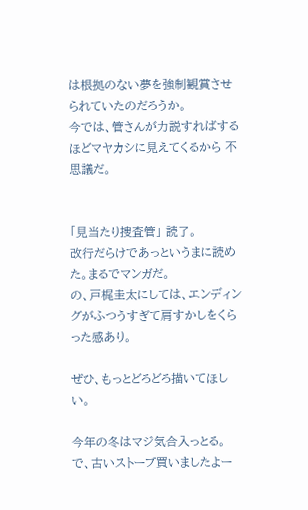は根拠のない夢を強制観賞させられていたのだろうか。
今では、管さんが力説すればするほどマヤカシに見えてくるから 不思議だ。


「見当たり捜査管」 読了。
改行だらけであっというまに読めた。まるでマンガだ。
の、戸梶圭太にしては、エンディングがふつうすぎて肩すかしをくらった感あり。

ぜひ、もっとどろどろ描いてほしい。

今年の冬はマジ気合入っとる。
で、古いストーブ買いましたよー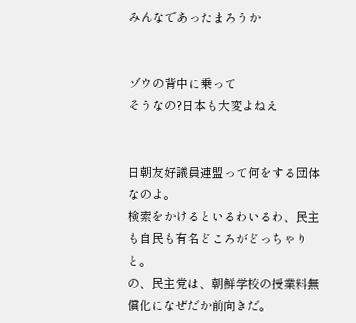みんなであったまろうか


ゾウの背中に乗って
そうなの?日本も大変よねえ


日朝友好議員連盟って何をする団体なのよ。
検索をかけるといるわいるわ、民主も自民も有名どころがどっちゃりと。
の、民主党は、朝鮮学校の授業料無償化になぜだか前向きだ。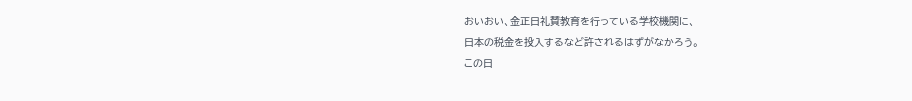おいおい、金正日礼賛教育を行っている学校機関に、
日本の税金を投入するなど許されるはずがなかろう。
この日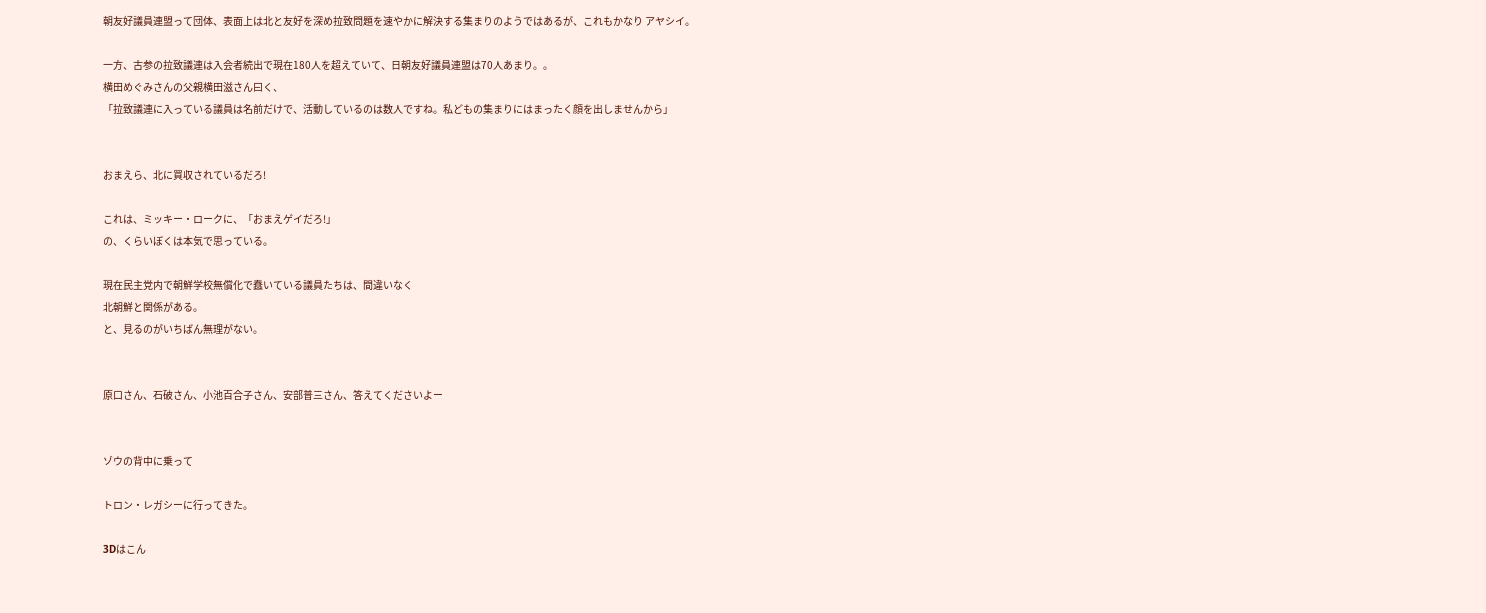朝友好議員連盟って団体、表面上は北と友好を深め拉致問題を速やかに解決する集まりのようではあるが、これもかなり アヤシイ。

一方、古参の拉致議連は入会者続出で現在180人を超えていて、日朝友好議員連盟は70人あまり。。
横田めぐみさんの父親横田滋さん曰く、
「拉致議連に入っている議員は名前だけで、活動しているのは数人ですね。私どもの集まりにはまったく顔を出しませんから」


おまえら、北に買収されているだろ!

これは、ミッキー・ロークに、「おまえゲイだろ!」
の、くらいぼくは本気で思っている。

現在民主党内で朝鮮学校無償化で蠢いている議員たちは、間違いなく
北朝鮮と関係がある。
と、見るのがいちばん無理がない。


原口さん、石破さん、小池百合子さん、安部普三さん、答えてくださいよー


ゾウの背中に乗って

トロン・レガシーに行ってきた。

3Dはこん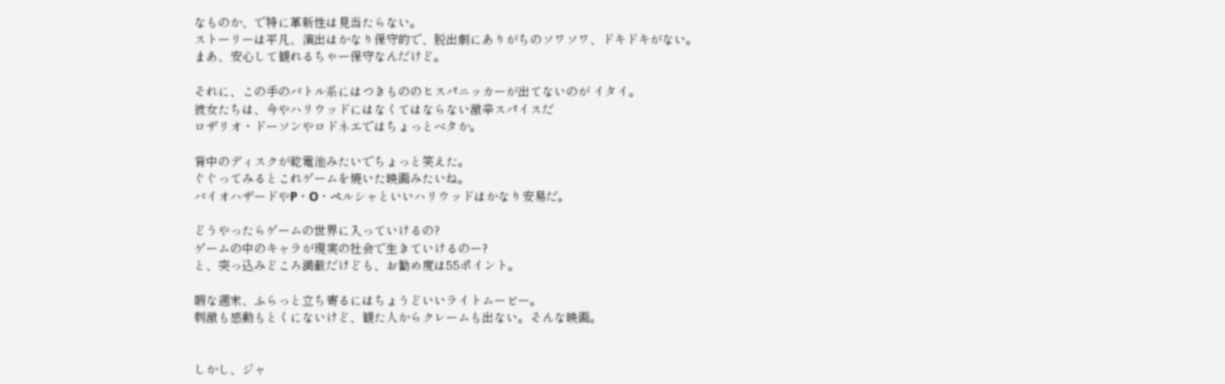なものか、で特に革新性は見当たらない。
ストーリーは平凡、演出はかなり保守的で、脱出劇にありがちのソワソワ、ドキドキがない。
まあ、安心して観れるちゃー保守なんだけど。

それに、この手のバトル系にはつきもののヒスパニッカーが出てないのが イタイ。
彼女たちは、今やハリウッドにはなくてはならない激辛スパイスだ
ロザリオ・ドーソンやロドネエではちょっとベタか。

背中のディスクが乾電池みたいでちょっと笑えた。
ぐぐってみるとこれゲームを焼いた映画みたいね。
バイオハザードやP・O・ペルシャといいハリウッドはかなり安易だ。

どうやったらゲームの世界に入っていけるの?
ゲームの中のキャラが現実の社会で生きていけるのー?
と、突っ込みどころ満載だけども、お勧め度は55ポイント。

暇な週末、ふらっと立ち寄るにはちょうどいいライトムービー。
刺激も感動もとくにないけど、観た人からクレームも出ない。そんな映画。


しかし、ジャ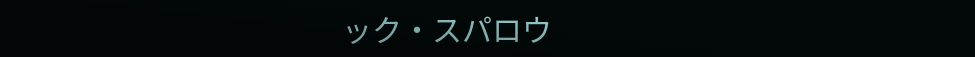ック・スパロウ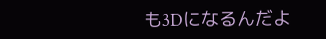も3Dになるんだよ